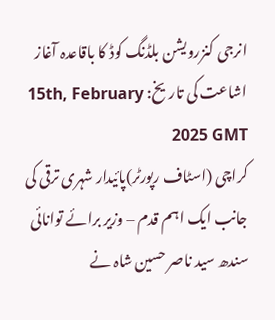انرجی کنزرویشن بلڈنگ کوڈ کا باقاعدہ آغاز
اشاعت کی تاریخ: 15th, February 2025 GMT
کراچی (اسٹاف رپورٹر)پائیدار شہری ترقی کی جانب ایک اہم قدم – وزیر برائے توانائی سندھ سید ناصر حسین شاہ نے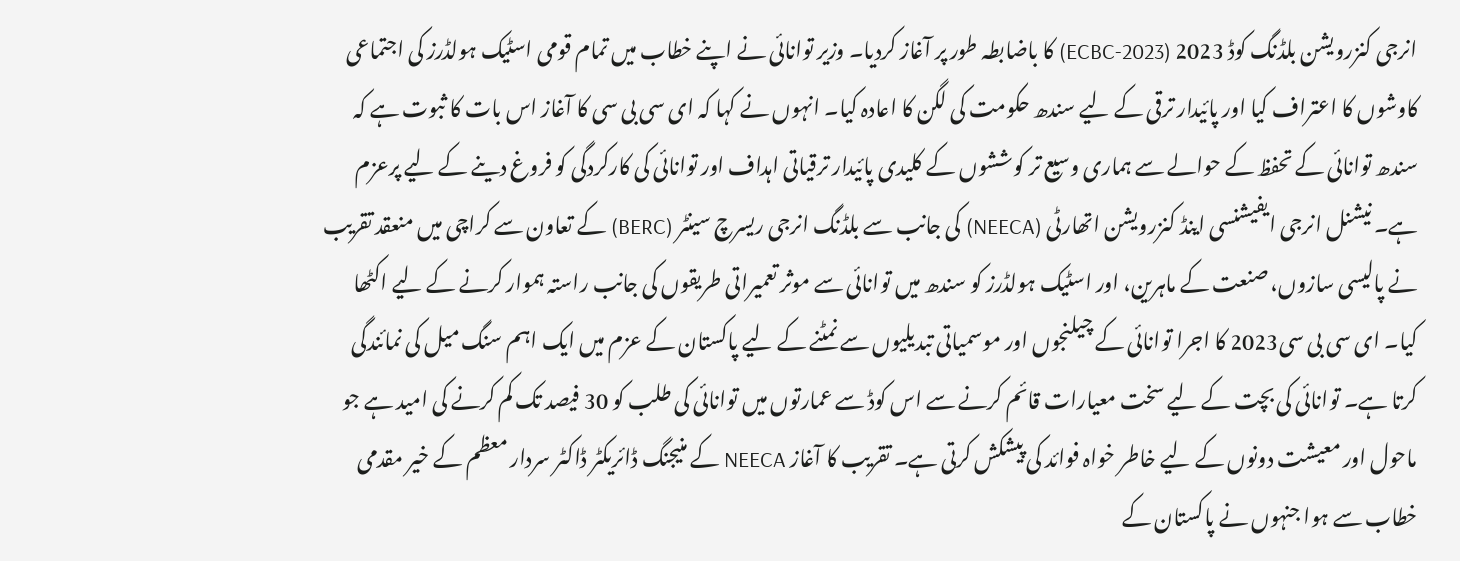انرجی کنزرویشن بلڈنگ کوڈ 2023 (ECBC-2023) کا باضابطہ طور پر آغاز کردیا۔ وزیر توانائی نے اپنے خطاب میں تمام قومی اسٹیک ہولڈرز کی اجتماعی کاوشوں کا اعتراف کیا اور پائیدار ترقی کے لیے سندھ حکومت کی لگن کا اعادہ کیا۔ انہوں نے کہا کہ ای سی بی سی کا آغاز اس بات کا ثبوت ہے کہ سندھ توانائی کے تحفظ کے حوالے سے ہماری وسیع تر کوششوں کے کلیدی پائیدار ترقیاتی اہداف اور توانائی کی کارکردگی کو فروغ دینے کے لیے پرعزم ہے۔ نیشنل انرجی ایفیشنسی اینڈ کنزرویشن اتھارٹی (NEECA) کی جانب سے بلڈنگ انرجی ریسرچ سینٹر (BERC) کے تعاون سے کراچی میں منعقد تقریب نے پالیسی سازوں، صنعت کے ماہرین، اور اسٹیک ہولڈرز کو سندھ میں توانائی سے موثر تعمیراتی طریقوں کی جانب راستہ ہموار کرنے کے لیے اکٹھا کیا۔ ای سی بی سی2023 کا اجرا توانائی کے چیلنجوں اور موسمیاتی تبدیلیوں سے نمٹنے کے لیے پاکستان کے عزم میں ایک اہم سنگ میل کی نمائندگی کرتا ہے۔ توانائی کی بچت کے لیے سخت معیارات قائم کرنے سے اس کوڈ سے عمارتوں میں توانائی کی طلب کو 30 فیصد تک کم کرنے کی امید ہے جو ماحول اور معیشت دونوں کے لیے خاطر خواہ فوائد کی پیشکش کرتی ہے۔ تقریب کا آغاز NEECA کے منیجنگ ڈائریکٹر ڈاکٹر سردار معظم کے خیر مقدمی خطاب سے ہوا جنہوں نے پاکستان کے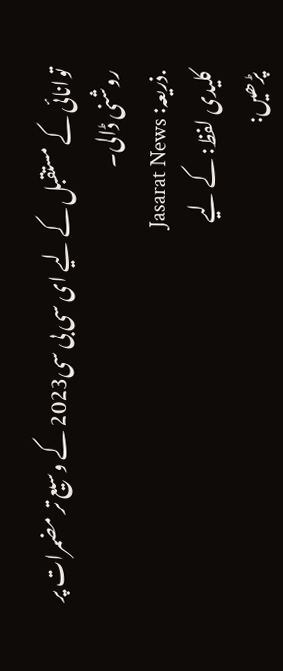توانائی کے مستقبل کے لیے ای سی بی سی2023 کے وسیع تر مضمرات پر روشنی ڈالی۔
.ذریعہ: Jasarat News
کلیدی لفظ: کے لیے
پڑھیں: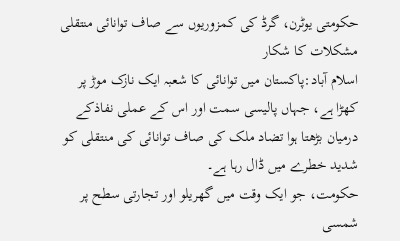حکومتی یوٹرن، گرڈ کی کمزوریوں سے صاف توانائی منتقلی مشکلات کا شکار
اسلام آباد:پاکستان میں توانائی کا شعبہ ایک نازک موڑ پر کھڑا ہے، جہاں پالیسی سمت اور اس کے عملی نفاذکے درمیان بڑھتا ہوا تضاد ملک کی صاف توانائی کی منتقلی کو شدید خطرے میں ڈال رہا ہے۔
حکومت، جو ایک وقت میں گھریلو اور تجارتی سطح پر شمسی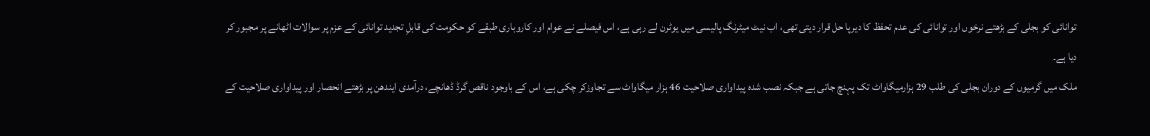توانائی کو بجلی کے بڑھتے نرخوں اور توانائی کی عدم تحفظ کا دیرپا حل قرار دیتی تھی، اب نیٹ میٹرنگ پالیسی میں یوٹرن لے رہی ہے، اس فیصلے نے عوام اور کاروباری طبقے کو حکومت کی قابلِ تجدید توانائی کے عزم پر سوالات اٹھانے پر مجبور کر دیا ہے۔
ملک میں گرمیوں کے دوران بجلی کی طلب 29 ہزارمیگاواٹ تک پہنچ جاتی ہے جبکہ نصب شدہ پیداواری صلاحیت 46 ہزار میگاواٹ سے تجاوزکر چکی ہے، اس کے باوجود ناقص گرڈ ڈھانچے، درآمدی ایندھن پر بڑھتے انحصار اور پیداواری صلاحیت کے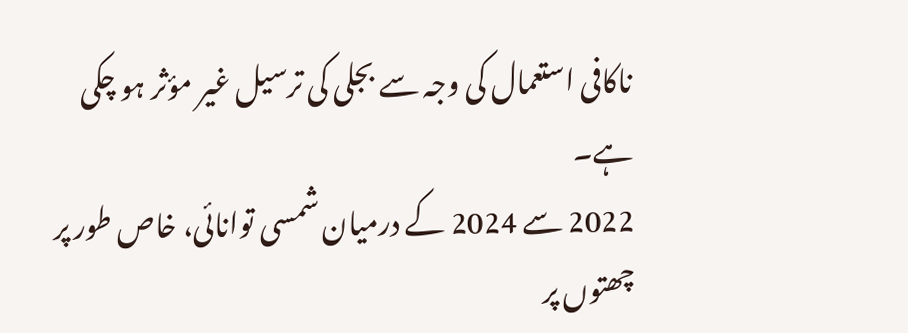ناکافی استعمال کی وجہ سے بجلی کی ترسیل غیر مؤثر ہو چکی ہے۔
2022 سے 2024 کے درمیان شمسی توانائی، خاص طور پر چھتوں پر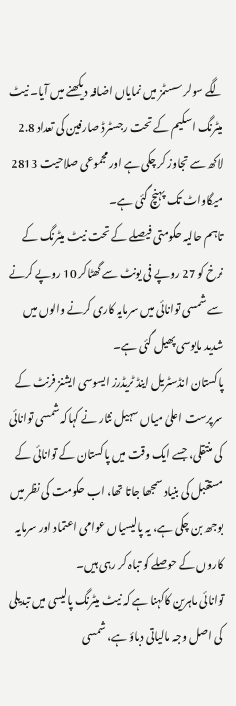لگے سولر سسٹمز میں نمایاں اضافہ دیکھنے میں آیا۔ نیٹ میٹرنگ اسکیم کے تحت رجسٹرڈ صارفین کی تعداد 2.8 لاکھ سے تجاوز کر چکی ہے اور مجموعی صلاحیت 2813 میگاواٹ تک پہنچ گئی ہے۔
تاہم حالیہ حکومتی فیصلے کے تحت نیٹ میٹرنگ کے نرخ کو 27 روپے فی یونٹ سے گھٹاکر 10 روپے کرنے سے شمسی توانائی میں سرمایہ کاری کرنے والوں میں شدید مایوسی پھیل گئی ہے۔
پاکستان انڈسٹریل اینڈ ٹریڈرز ایسوسی ایشنز فرنٹ کے سرپرست اعلیٰ میاں سہیل نثار نے کہاکہ شمسی توانائی کی منتقلی، جسے ایک وقت میں پاکستان کے توانائی کے مستقبل کی بنیاد سمجھا جاتا تھا، اب حکومت کی نظر میں بوجھ بن چکی ہے، یہ پالیسیاں عوامی اعتماد اور سرمایہ کاروں کے حوصلے کو تباہ کر رہی ہیں۔
توانائی ماہرین کاکہنا ہے کہ نیٹ میٹرنگ پالیسی میں تبدیلی کی اصل وجہ مالیاتی دباؤ ہے، شمسی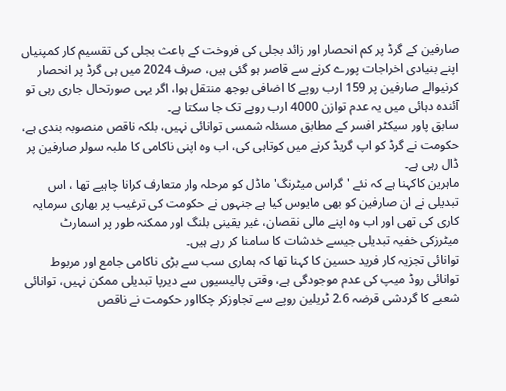صارفین کے گرڈ پر کم انحصار اور زائد بجلی کی فروخت کے باعث بجلی کی تقسیم کار کمپنیاں اپنے بنیادی اخراجات پورے کرنے سے قاصر ہو گئی ہیں، صرف 2024 میں ہی گرڈ پر انحصار کرنیوالے صارفین پر 159 ارب روپے کا اضافی بوجھ منتقل ہوا، اگر یہی صورتحال جاری رہی تو آئندہ دہائی میں یہ عدم توازن 4000 ارب روپے تک جا سکتا ہے۔
سابق پاور سیکٹر افسر کے مطابق مسئلہ شمسی توانائی نہیں، بلکہ ناقص منصوبہ بندی ہے، حکومت نے گرڈ کو اپ گریڈ کرنے میں کوتاہی کی، اب وہ اپنی ناکامی کا ملبہ سولر صارفین پر ڈال رہی ہے۔
ماہرین کاکہنا ہے کہ نئے 'گراس میٹرنگ' ماڈل کو مرحلہ وار متعارف کرانا چاہیے تھا ، اس تبدیلی نے ان صارفین کو بھی مایوس کیا ہے جنہوں نے حکومت کی ترغیب پر بھاری سرمایہ کاری کی تھی اور اب وہ اپنے مالی نقصان، غیر یقینی بلنگ اور ممکنہ طور پر اسمارٹ میٹرزکی خفیہ تبدیلی جیسے خدشات کا سامنا کر رہے ہیں۔
توانائی تجزیہ کار فرید حسین کا کہنا تھا کہ ہماری سب سے بڑی ناکامی جامع اور مربوط توانائی روڈ میپ کی عدم موجودگی ہے، وقتی پالیسیوں سے دیرپا تبدیلی ممکن نہیں، توانائی شعبے کا گردشی قرضہ 2.6 ٹریلین روپے سے تجاوزکر چکااور حکومت نے ناقص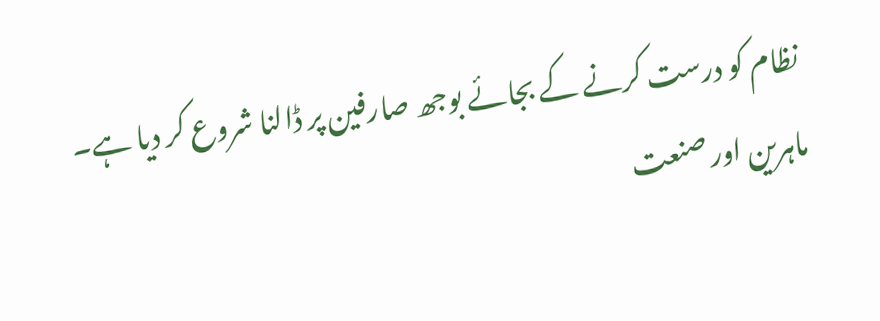نظام کو درست کرنے کے بجائے بوجھ صارفین پر ڈالنا شروع کر دیا ہے۔
ماہرین اور صنعت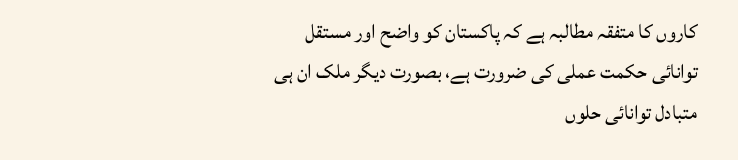کاروں کا متفقہ مطالبہ ہے کہ پاکستان کو واضح اور مستقل توانائی حکمت عملی کی ضرورت ہے، بصورت دیگر ملک ان ہی متبادل توانائی حلوں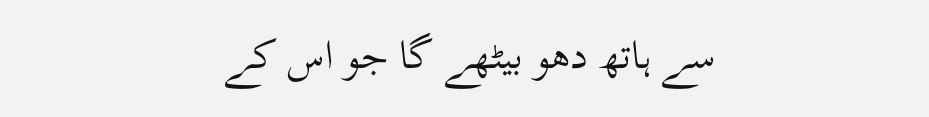سے ہاتھ دھو بیٹھے گا جو اس کے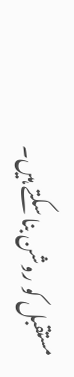مستقبل کو روشن بنا سکتے ہیں۔